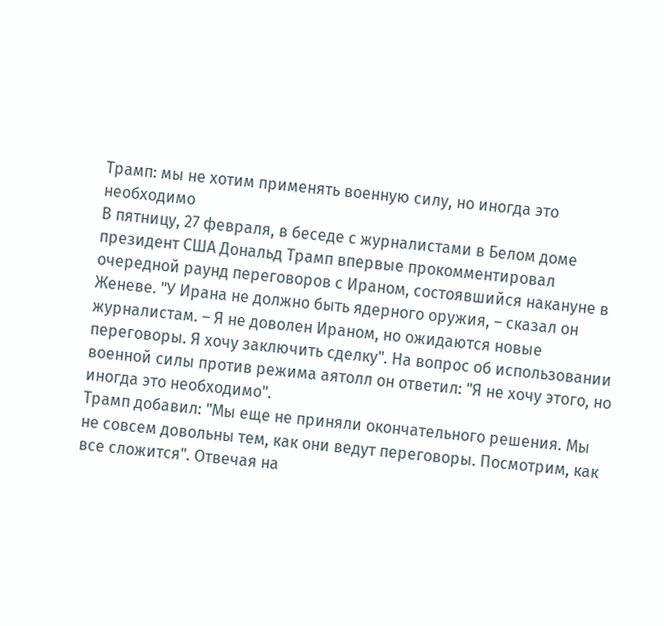Трамп: мы не хотим применять военную силу, но иногда это необходимо
В пятницу, 27 февраля, в беседе с журналистами в Белом доме президент США Дональд Трамп впервые прокомментировал очередной раунд переговоров с Ираном, состоявшийся накануне в Женеве. "У Ирана не должно быть ядерного оружия, – сказал он журналистам. – Я не доволен Ираном, но ожидаются новые переговоры. Я хочу заключить сделку". На вопрос об использовании военной силы против режима аятолл он ответил: "Я не хочу этого, но иногда это необходимо".
Трамп добавил: "Мы еще не приняли окончательного решения. Мы не совсем довольны тем, как они ведут переговоры. Посмотрим, как все сложится". Отвечая на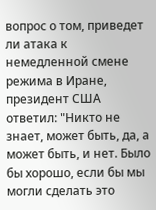вопрос о том, приведет ли атака к немедленной смене режима в Иране, президент США ответил: "Никто не знает, может быть, да, а может быть, и нет. Было бы хорошо, если бы мы могли сделать это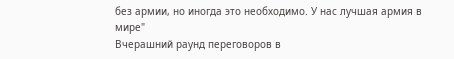без армии, но иногда это необходимо. У нас лучшая армия в мире"
Вчерашний раунд переговоров в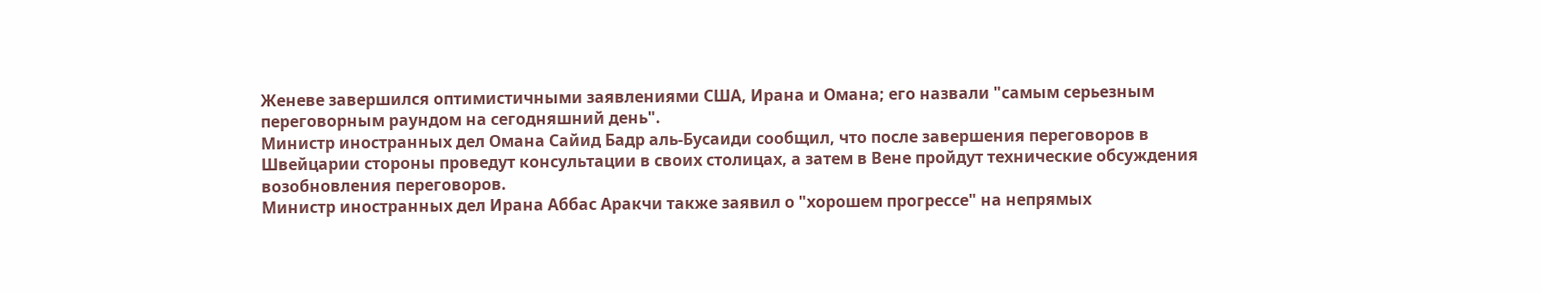Женеве завершился оптимистичными заявлениями США, Ирана и Омана; его назвали "самым серьезным переговорным раундом на сегодняшний день".
Министр иностранных дел Омана Сайид Бадр аль-Бусаиди сообщил, что после завершения переговоров в Швейцарии стороны проведут консультации в своих столицах, а затем в Вене пройдут технические обсуждения возобновления переговоров.
Министр иностранных дел Ирана Аббас Аракчи также заявил о "хорошем прогрессе" на непрямых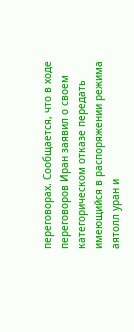переговорах. Сообщается, что в ходе переговоров Иран заявил о своем категорическом отказе передать имеющийся в распоряжении режима аятолл уран и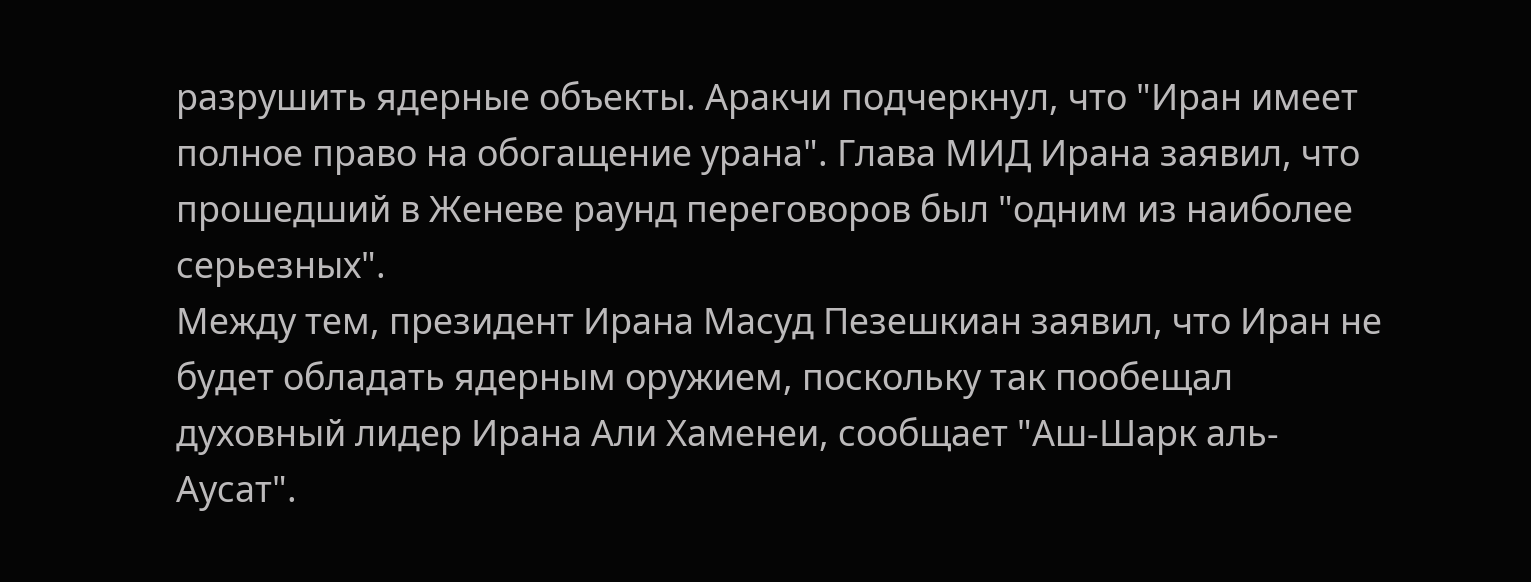разрушить ядерные объекты. Аракчи подчеркнул, что "Иран имеет полное право на обогащение урана". Глава МИД Ирана заявил, что прошедший в Женеве раунд переговоров был "одним из наиболее серьезных".
Между тем, президент Ирана Масуд Пезешкиан заявил, что Иран не будет обладать ядерным оружием, поскольку так пообещал духовный лидер Ирана Али Хаменеи, сообщает "Аш-Шарк аль-Аусат".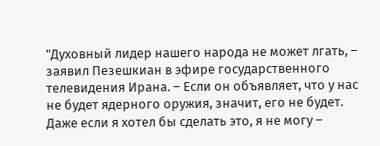"Духовный лидер нашего народа не может лгать, – заявил Пезешкиан в эфире государственного телевидения Ирана. – Если он объявляет, что у нас не будет ядерного оружия, значит, его не будет. Даже если я хотел бы сделать это, я не могу –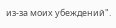из-за моих убеждений".